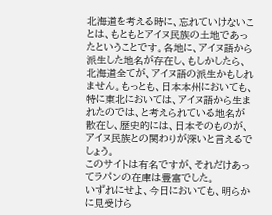北海道を考える時に、忘れていけないことは、もともとアイヌ民族の土地であったということです。各地に、アイヌ語から派生した地名が存在し、もしかしたら、北海道全てが、アイヌ語の派生かもしれません。もっとも、日本本州においても、特に東北においては、アイヌ語から生まれたのでは、と考えられている地名が散在し、歴史的には、日本そのものが、アイヌ民族との関わりが深いと言えるでしょう。
このサイトは有名ですが、それだけあってラパンの在庫は豊富でした。
いずれにせよ、今日においても、明らかに見受けら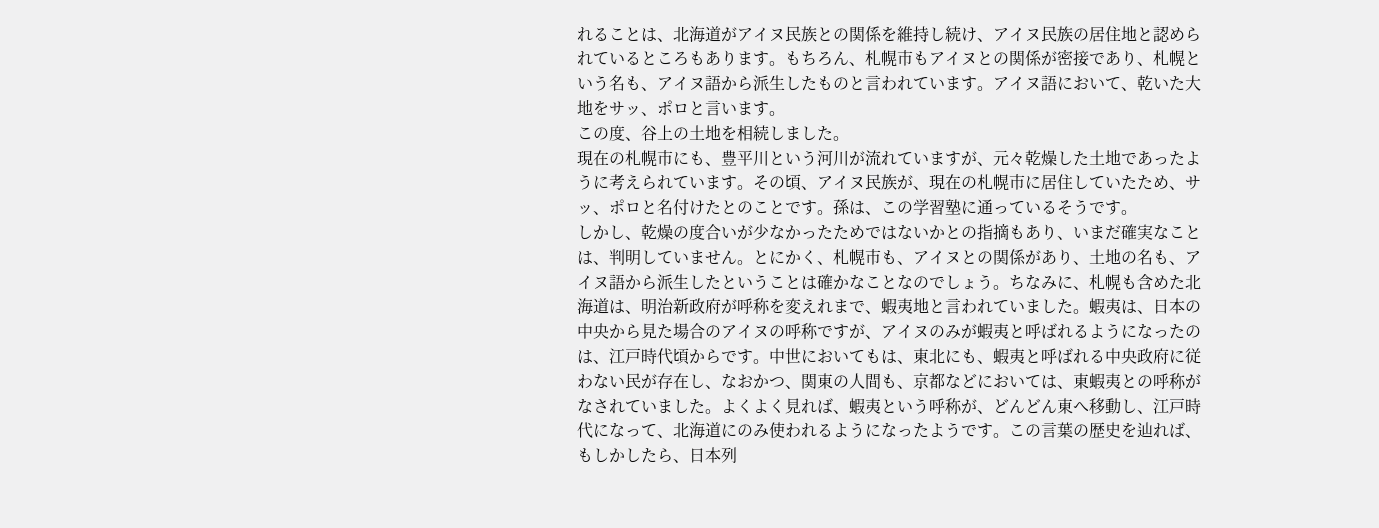れることは、北海道がアイヌ民族との関係を維持し続け、アイヌ民族の居住地と認められているところもあります。もちろん、札幌市もアイヌとの関係が密接であり、札幌という名も、アイヌ語から派生したものと言われています。アイヌ語において、乾いた大地をサッ、ポロと言います。
この度、谷上の土地を相続しました。
現在の札幌市にも、豊平川という河川が流れていますが、元々乾燥した土地であったように考えられています。その頃、アイヌ民族が、現在の札幌市に居住していたため、サッ、ポロと名付けたとのことです。孫は、この学習塾に通っているそうです。
しかし、乾燥の度合いが少なかったためではないかとの指摘もあり、いまだ確実なことは、判明していません。とにかく、札幌市も、アイヌとの関係があり、土地の名も、アイヌ語から派生したということは確かなことなのでしょう。ちなみに、札幌も含めた北海道は、明治新政府が呼称を変えれまで、蝦夷地と言われていました。蝦夷は、日本の中央から見た場合のアイヌの呼称ですが、アイヌのみが蝦夷と呼ばれるようになったのは、江戸時代頃からです。中世においてもは、東北にも、蝦夷と呼ばれる中央政府に従わない民が存在し、なおかつ、関東の人間も、京都などにおいては、東蝦夷との呼称がなされていました。よくよく見れば、蝦夷という呼称が、どんどん東へ移動し、江戸時代になって、北海道にのみ使われるようになったようです。この言葉の歴史を辿れば、もしかしたら、日本列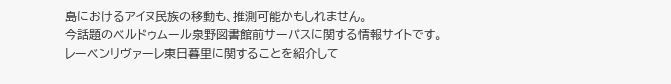島におけるアイヌ民族の移動も、推測可能かもしれません。
今話題のベルドゥムール泉野図書館前サーパスに関する情報サイトです。
レーベンリヴァーレ東日暮里に関することを紹介して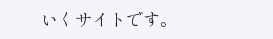いくサイトです。